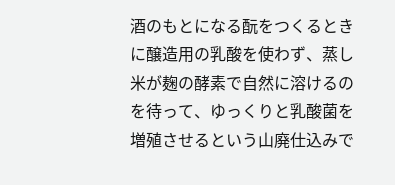酒のもとになる酛をつくるときに醸造用の乳酸を使わず、蒸し米が麹の酵素で自然に溶けるのを待って、ゆっくりと乳酸菌を増殖させるという山廃仕込みで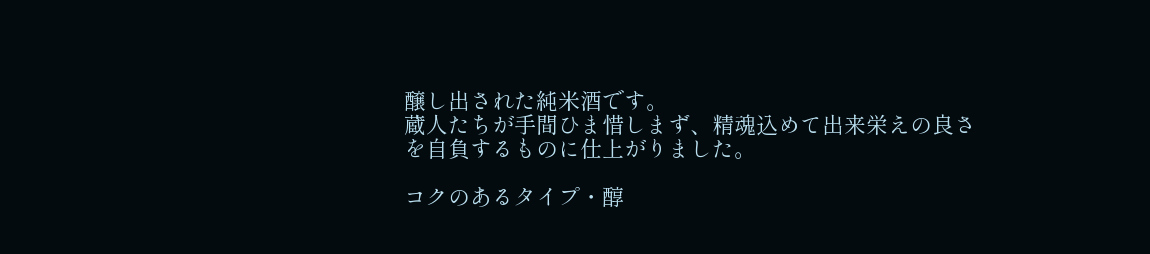醸し出された純米酒です。
蔵人たちが手間ひま惜しまず、精魂込めて出来栄えの良さを自負するものに仕上がりました。

コクのあるタイプ・醇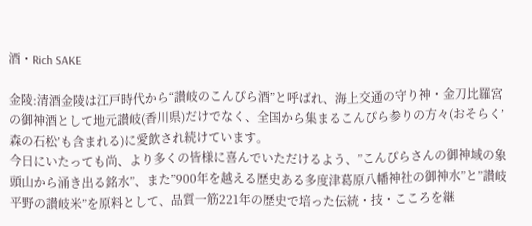酒・Rich SAKE

金陵:清酒金陵は江戸時代から“讃岐のこんぴら酒”と呼ばれ、海上交通の守り神・金刀比羅宮の御神酒として地元讃岐(香川県)だけでなく、全国から集まるこんぴら参りの方々(おそらく’森の石松’も含まれる)に愛飲され続けています。
今日にいたっても尚、より多くの皆様に喜んでいただけるよう、”こんぴらさんの御神域の象頭山から涌き出る銘水”、また”900年を越える歴史ある多度津葛原八幡神社の御神水”と”讃岐平野の讃岐米”を原料として、品質一筋221年の歴史で培った伝統・技・こころを継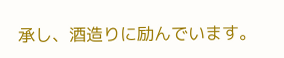承し、酒造りに励んでいます。